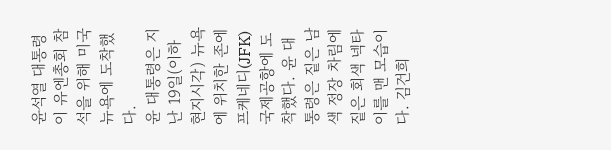윤석열 대통령이 유엔총회 참석을 위해 미국 뉴욕에 도착했다.
윤 대통령은 지난 19일(이하 현지시각) 뉴욕에 위치한 존에프케네디(JFK) 국제공항에 도착했다. 윤 대통령은 짙은 남색 정장 차림에 짙은 회색 넥타이를 맨 모습이다. 김건희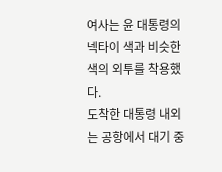여사는 윤 대통령의 넥타이 색과 비슷한 색의 외투를 착용했다.
도착한 대통령 내외는 공항에서 대기 중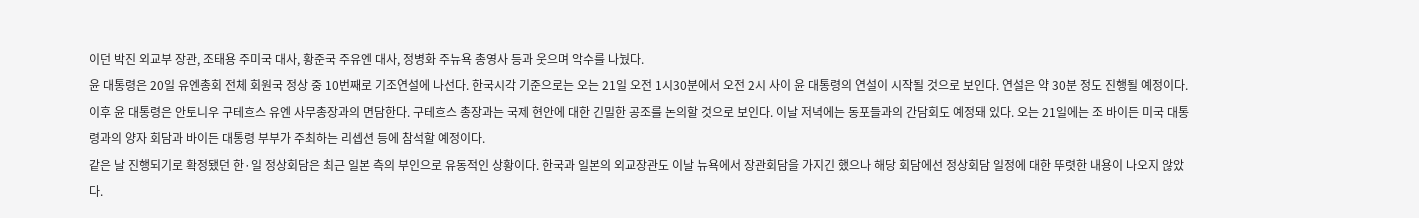이던 박진 외교부 장관, 조태용 주미국 대사, 황준국 주유엔 대사, 정병화 주뉴욕 총영사 등과 웃으며 악수를 나눴다.
윤 대통령은 20일 유엔총회 전체 회원국 정상 중 10번째로 기조연설에 나선다. 한국시각 기준으로는 오는 21일 오전 1시30분에서 오전 2시 사이 윤 대통령의 연설이 시작될 것으로 보인다. 연설은 약 30분 정도 진행될 예정이다.
이후 윤 대통령은 안토니우 구테흐스 유엔 사무총장과의 면담한다. 구테흐스 총장과는 국제 현안에 대한 긴밀한 공조를 논의할 것으로 보인다. 이날 저녁에는 동포들과의 간담회도 예정돼 있다. 오는 21일에는 조 바이든 미국 대통령과의 양자 회담과 바이든 대통령 부부가 주최하는 리셉션 등에 참석할 예정이다.
같은 날 진행되기로 확정됐던 한·일 정상회담은 최근 일본 측의 부인으로 유동적인 상황이다. 한국과 일본의 외교장관도 이날 뉴욕에서 장관회담을 가지긴 했으나 해당 회담에선 정상회담 일정에 대한 뚜렷한 내용이 나오지 않았다.